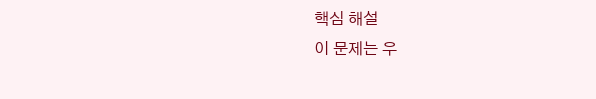핵심 해설
이 문제는 우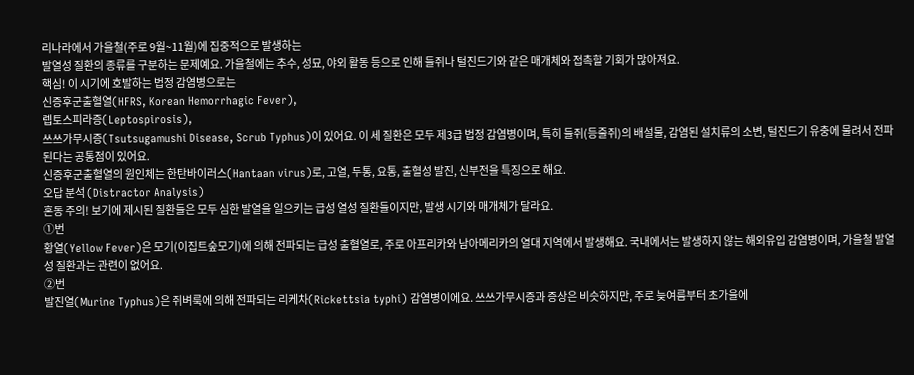리나라에서 가을철(주로 9월~11월)에 집중적으로 발생하는
발열성 질환의 종류를 구분하는 문제예요. 가을철에는 추수, 성묘, 야외 활동 등으로 인해 들쥐나 털진드기와 같은 매개체와 접촉할 기회가 많아져요.
핵심! 이 시기에 호발하는 법정 감염병으로는
신증후군출혈열(HFRS, Korean Hemorrhagic Fever),
렙토스피라증(Leptospirosis),
쓰쓰가무시증(Tsutsugamushi Disease, Scrub Typhus)이 있어요. 이 세 질환은 모두 제3급 법정 감염병이며, 특히 들쥐(등줄쥐)의 배설물, 감염된 설치류의 소변, 털진드기 유충에 물려서 전파된다는 공통점이 있어요.
신증후군출혈열의 원인체는 한탄바이러스(Hantaan virus)로, 고열, 두통, 요통, 출혈성 발진, 신부전을 특징으로 해요.
오답 분석 (Distractor Analysis)
혼동 주의! 보기에 제시된 질환들은 모두 심한 발열을 일으키는 급성 열성 질환들이지만, 발생 시기와 매개체가 달라요.
①번
황열(Yellow Fever)은 모기(이집트숲모기)에 의해 전파되는 급성 출혈열로, 주로 아프리카와 남아메리카의 열대 지역에서 발생해요. 국내에서는 발생하지 않는 해외유입 감염병이며, 가을철 발열성 질환과는 관련이 없어요.
②번
발진열(Murine Typhus)은 쥐벼룩에 의해 전파되는 리케차(Rickettsia typhi) 감염병이에요. 쓰쓰가무시증과 증상은 비슷하지만, 주로 늦여름부터 초가을에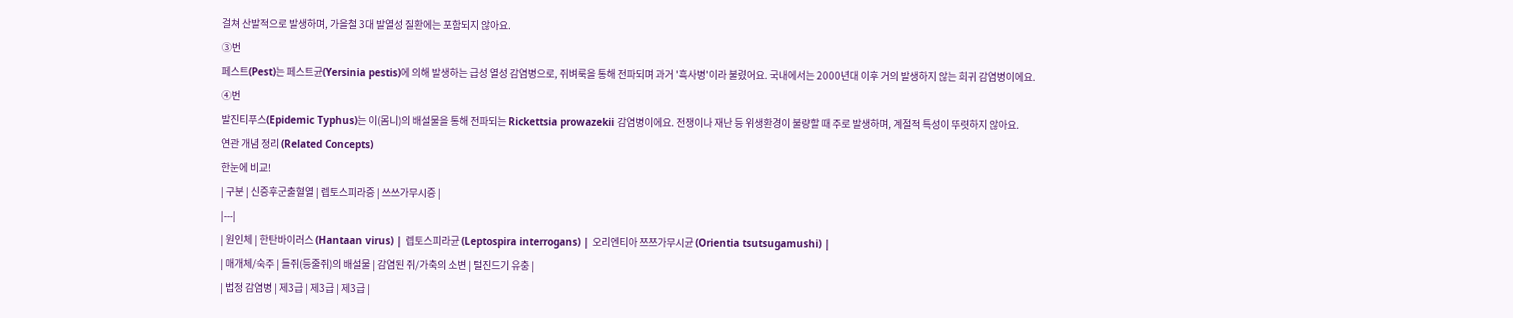걸쳐 산발적으로 발생하며, 가을철 3대 발열성 질환에는 포함되지 않아요.
③번
페스트(Pest)는 페스트균(Yersinia pestis)에 의해 발생하는 급성 열성 감염병으로, 쥐벼룩을 통해 전파되며 과거 '흑사병'이라 불렸어요. 국내에서는 2000년대 이후 거의 발생하지 않는 희귀 감염병이에요.
④번
발진티푸스(Epidemic Typhus)는 이(몸니)의 배설물을 통해 전파되는 Rickettsia prowazekii 감염병이에요. 전쟁이나 재난 등 위생환경이 불량할 때 주로 발생하며, 계절적 특성이 뚜렷하지 않아요.
연관 개념 정리 (Related Concepts)
한눈에 비교!
| 구분 | 신증후군출혈열 | 렙토스피라증 | 쓰쓰가무시증 |
|---|
| 원인체 | 한탄바이러스 (Hantaan virus) | 렙토스피라균 (Leptospira interrogans) | 오리엔티아 쯔쯔가무시균 (Orientia tsutsugamushi) |
| 매개체/숙주 | 들쥐(등줄쥐)의 배설물 | 감염된 쥐/가축의 소변 | 털진드기 유충 |
| 법정 감염병 | 제3급 | 제3급 | 제3급 |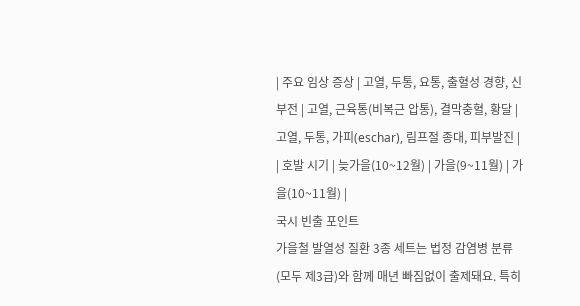| 주요 임상 증상 | 고열, 두통, 요통, 출혈성 경향, 신부전 | 고열, 근육통(비복근 압통), 결막충혈, 황달 | 고열, 두통, 가피(eschar), 림프절 종대, 피부발진 |
| 호발 시기 | 늦가을(10~12월) | 가을(9~11월) | 가을(10~11월) |
국시 빈출 포인트
가을철 발열성 질환 3종 세트는 법정 감염병 분류(모두 제3급)와 함께 매년 빠짐없이 출제돼요. 특히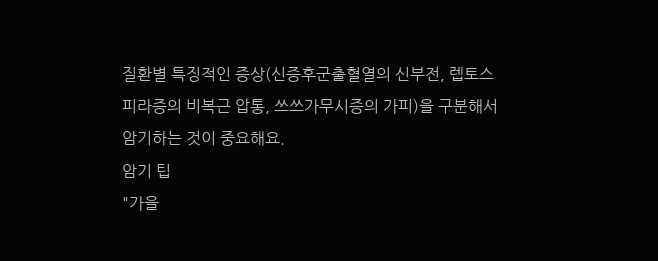질환별 특징적인 증상(신증후군출혈열의 신부전, 렙토스피라증의 비복근 압통, 쓰쓰가무시증의 가피)을 구분해서 암기하는 것이 중요해요.
암기 팁
"가을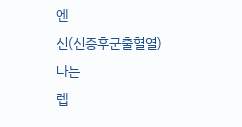엔
신(신증후군출혈열) 나는
렙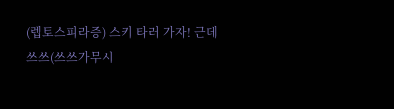(렙토스피라증) 스키 타러 가자! 근데
쓰쓰(쓰쓰가무시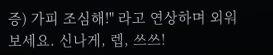증) 가피 조심해!" 라고 연상하며 외워보세요. 신나게, 렙, 쓰쓰!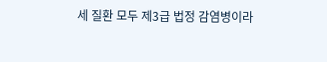세 질환 모두 제3급 법정 감염병이라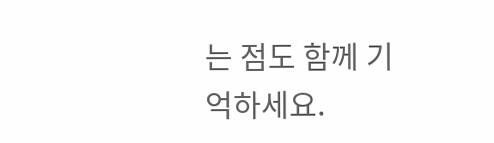는 점도 함께 기억하세요.